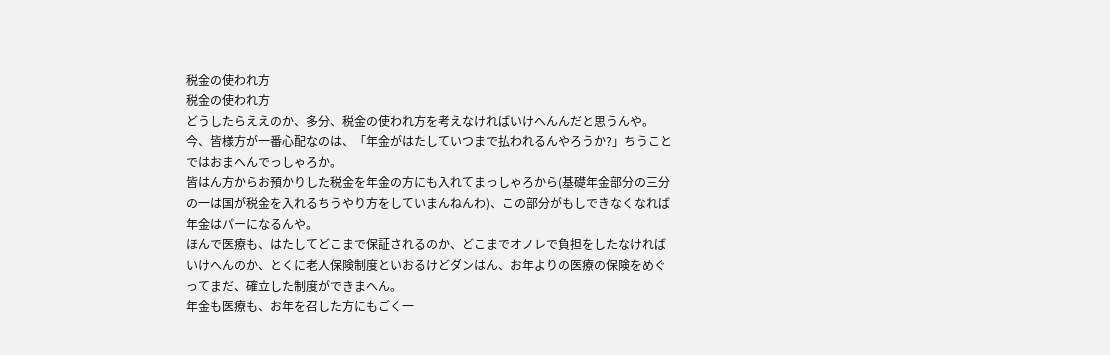税金の使われ方
税金の使われ方
どうしたらええのか、多分、税金の使われ方を考えなければいけへんんだと思うんや。
今、皆様方が一番心配なのは、「年金がはたしていつまで払われるんやろうか?」ちうことではおまへんでっしゃろか。
皆はん方からお預かりした税金を年金の方にも入れてまっしゃろから(基礎年金部分の三分の一は国が税金を入れるちうやり方をしていまんねんわ)、この部分がもしできなくなれば年金はパーになるんや。
ほんで医療も、はたしてどこまで保証されるのか、どこまでオノレで負担をしたなければいけへんのか、とくに老人保険制度といおるけどダンはん、お年よりの医療の保険をめぐってまだ、確立した制度ができまへん。
年金も医療も、お年を召した方にもごく一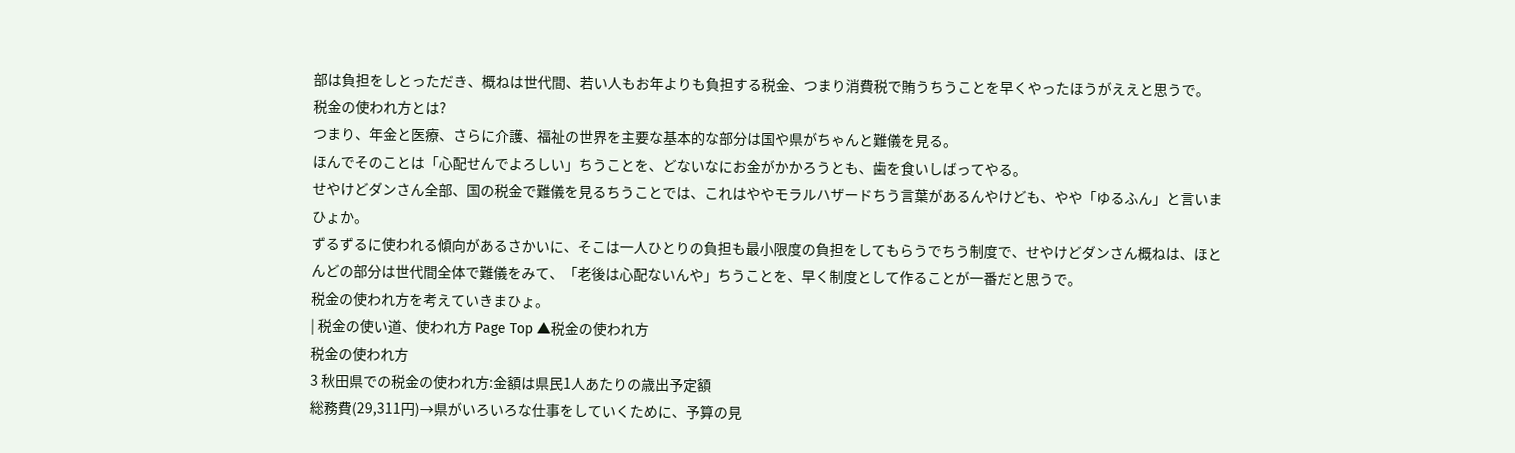部は負担をしとっただき、概ねは世代間、若い人もお年よりも負担する税金、つまり消費税で賄うちうことを早くやったほうがええと思うで。
税金の使われ方とは?
つまり、年金と医療、さらに介護、福祉の世界を主要な基本的な部分は国や県がちゃんと難儀を見る。
ほんでそのことは「心配せんでよろしい」ちうことを、どないなにお金がかかろうとも、歯を食いしばってやる。
せやけどダンさん全部、国の税金で難儀を見るちうことでは、これはややモラルハザードちう言葉があるんやけども、やや「ゆるふん」と言いまひょか。
ずるずるに使われる傾向があるさかいに、そこは一人ひとりの負担も最小限度の負担をしてもらうでちう制度で、せやけどダンさん概ねは、ほとんどの部分は世代間全体で難儀をみて、「老後は心配ないんや」ちうことを、早く制度として作ることが一番だと思うで。
税金の使われ方を考えていきまひょ。
| 税金の使い道、使われ方 Page Top ▲税金の使われ方
税金の使われ方
3 秋田県での税金の使われ方:金額は県民1人あたりの歳出予定額
総務費(29,311円)→県がいろいろな仕事をしていくために、予算の見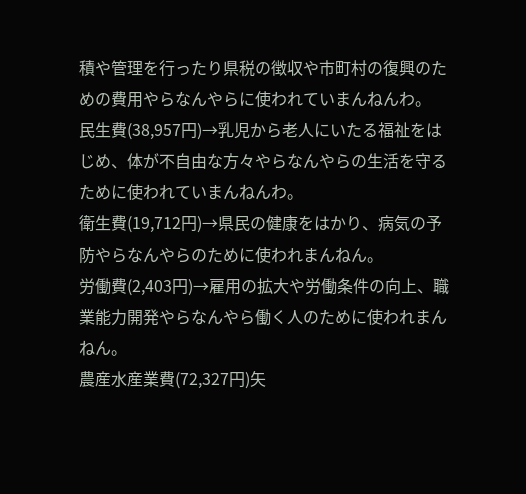積や管理を行ったり県税の徴収や市町村の復興のための費用やらなんやらに使われていまんねんわ。
民生費(38,957円)→乳児から老人にいたる福祉をはじめ、体が不自由な方々やらなんやらの生活を守るために使われていまんねんわ。
衛生費(19,712円)→県民の健康をはかり、病気の予防やらなんやらのために使われまんねん。
労働費(2,403円)→雇用の拡大や労働条件の向上、職業能力開発やらなんやら働く人のために使われまんねん。
農産水産業費(72,327円)矢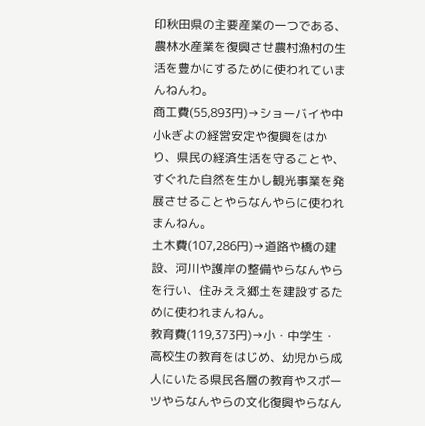印秋田県の主要産業の一つである、農林水産業を復興させ農村漁村の生活を豊かにするために使われていまんねんわ。
商工費(55,893円)→ショーバイや中小kぎよの経営安定や復興をはかり、県民の経済生活を守ることや、すぐれた自然を生かし観光事業を発展させることやらなんやらに使われまんねん。
土木費(107,286円)→道路や橋の建設、河川や護岸の整備やらなんやらを行い、住みええ郷土を建設するために使われまんねん。
教育費(119,373円)→小・中学生・高校生の教育をはじめ、幼児から成人にいたる県民各層の教育やスポーツやらなんやらの文化復興やらなん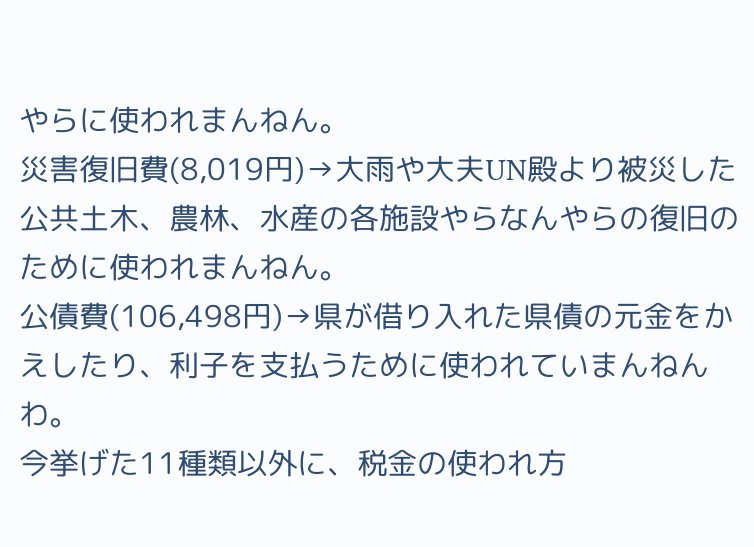やらに使われまんねん。
災害復旧費(8,019円)→大雨や大夫UN殿より被災した公共土木、農林、水産の各施設やらなんやらの復旧のために使われまんねん。
公債費(106,498円)→県が借り入れた県債の元金をかえしたり、利子を支払うために使われていまんねんわ。
今挙げた11種類以外に、税金の使われ方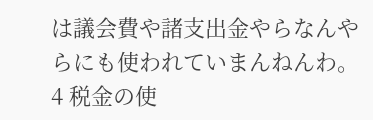は議会費や諸支出金やらなんやらにも使われていまんねんわ。
4 税金の使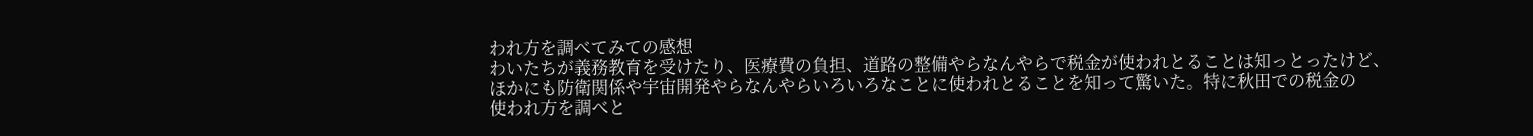われ方を調べてみての感想
わいたちが義務教育を受けたり、医療費の負担、道路の整備やらなんやらで税金が使われとることは知っとったけど、
ほかにも防衛関係や宇宙開発やらなんやらいろいろなことに使われとることを知って驚いた。特に秋田での税金の
使われ方を調べと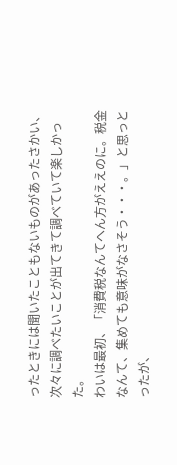ったときには聞いたこともないものがあったさかい、次々に調べたいことが出てきて調べていて楽しかった。
わいは最初、「消費税なんてへん方がええのに。税金なんて、集めても意味がなさそう・・・。」と思っとったが、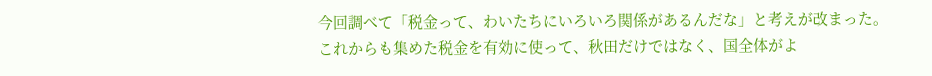今回調べて「税金って、わいたちにいろいろ関係があるんだな」と考えが改まった。
これからも集めた税金を有効に使って、秋田だけではなく、国全体がよ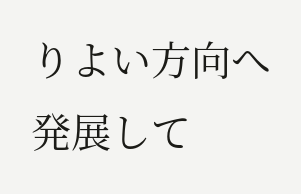りよい方向へ発展して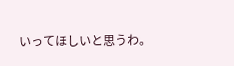いってほしいと思うわ。